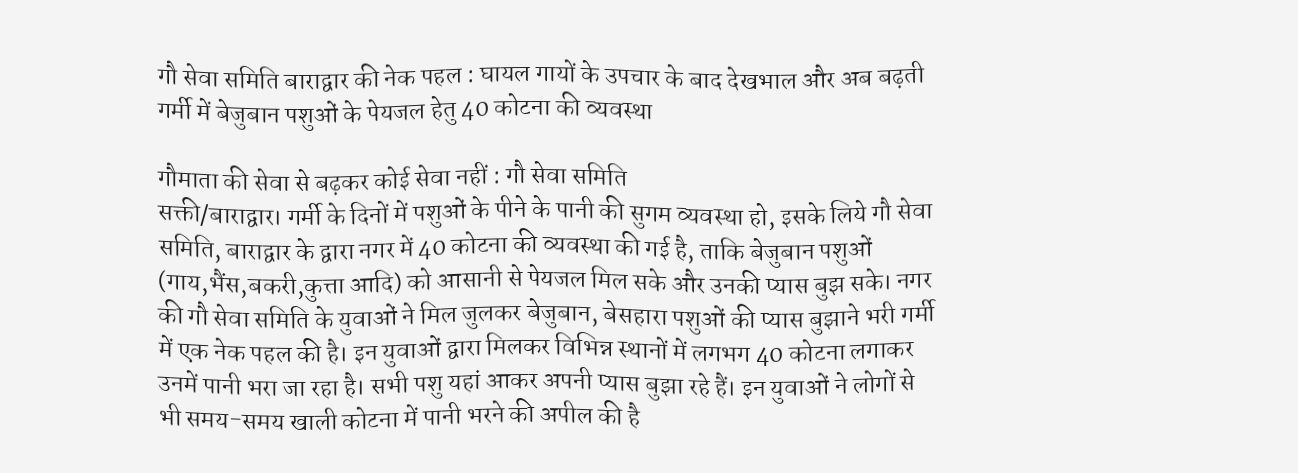गौ सेवा समिति बाराद्वार की नेक पहल : घायल गायों के उपचार के बाद देखभाल और अब बढ़ती गर्मी में बेजुबान पशुओं के पेयजल हेतु 40 कोटना की व्यवस्था

गौमाता की सेवा से बढ़कर कोई सेवा नहीं : गौ सेवा समिति
सक्ती/बाराद्वार। गर्मी के दिनों में पशुओं के पीने के पानी की सुगम व्यवस्था हो, इसके लिये गौ सेवा समिति, बाराद्वार के द्वारा नगर में 40 कोटना की व्यवस्था की गई है, ताकि बेजुबान पशुओं (गाय,भैंस,बकरी,कुत्ता आदि) को आसानी से पेयजल मिल सके और उनकी प्यास बुझ सके। नगर की गौ सेवा समिति के युवाओं ने मिल जुलकर बेजुबान, बेसहारा पशुओं की प्यास बुझाने भरी गर्मी में एक नेक पहल की है। इन युवाओं द्वारा मिलकर विभिन्न स्थानों में लगभग 40 कोटना लगाकर उनमें पानी भरा जा रहा है। सभी पशु यहां आकर अपनी प्यास बुझा रहे हैं। इन युवाओं ने लोगों से भी समय-समय खाली कोटना में पानी भरने की अपील की है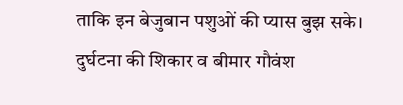ताकि इन बेजुबान पशुओं की प्यास बुझ सके।
दुर्घटना की शिकार व बीमार गौवंश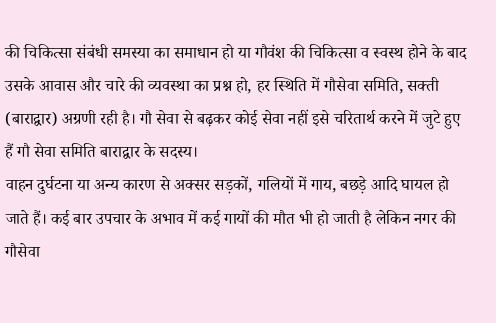की चिकित्सा संबंधी समस्या का समाधान हो या गौवंश की चिकित्सा व स्वस्थ होने के बाद उसके आवास और चारे की व्यवस्था का प्रश्न हो, हर स्थिति में गौसेवा समिति, सक्ती (बाराद्वार) अग्रणी रही है। गौ सेवा से बढ़कर कोई सेवा नहीं इसे चरितार्थ करने में जुटे हुए हैं गौ सेवा समिति बाराद्वार के सदस्य।
वाहन दुर्घटना या अन्य कारण से अक्सर सड़कों, गलियों में गाय, बछड़े आदि घायल हो जाते हैं। कई बार उपचार के अभाव में कई गायों की मौत भी हो जाती है लेकिन नगर की गौसेवा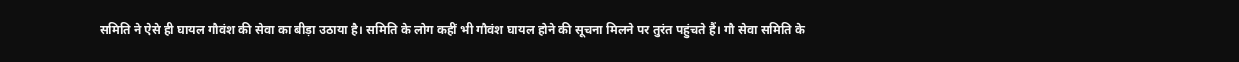समिति ने ऐसे ही घायल गौवंश की सेवा का बीड़ा उठाया है। समिति के लोग कहीं भी गौवंश घायल होने की सूचना मिलने पर तुरंत पहुंचते हैं। गौ सेवा समिति के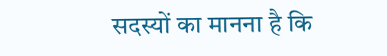सदस्यों का मानना है कि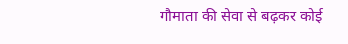गौमाता की सेवा से बढ़कर कोई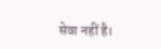सेवा नहीं है।